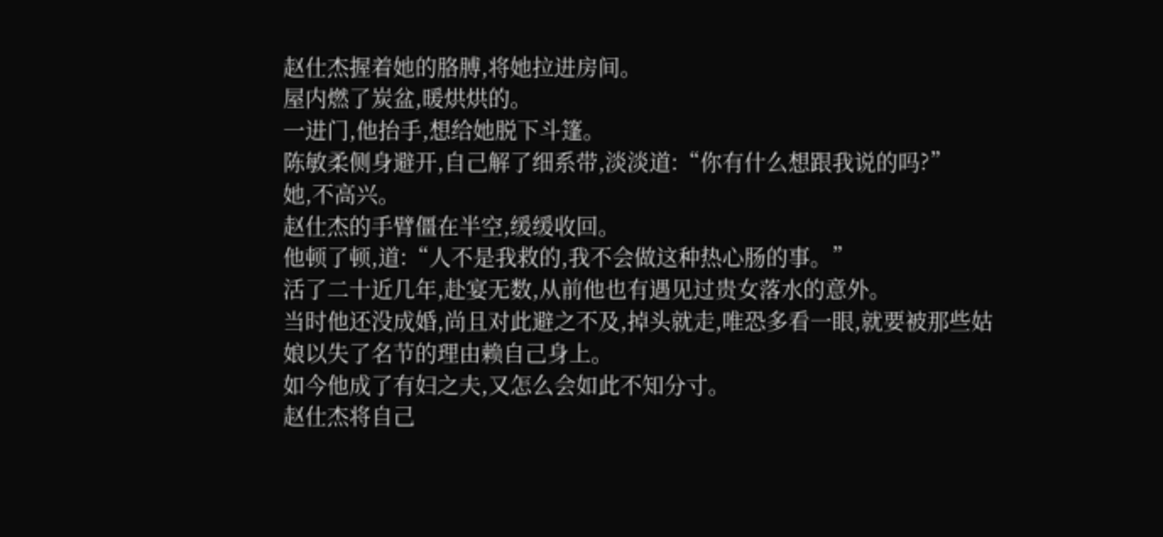赵仕杰握着她的胳膊,将她拉进房间。
屋内燃了炭盆,暖烘烘的。
一进门,他抬手,想给她脱下斗篷。
陈敏柔侧身避开,自己解了细系带,淡淡道:“你有什么想跟我说的吗?”
她,不高兴。
赵仕杰的手臂僵在半空,缓缓收回。
他顿了顿,道:“人不是我救的,我不会做这种热心肠的事。”
活了二十近几年,赴宴无数,从前他也有遇见过贵女落水的意外。
当时他还没成婚,尚且对此避之不及,掉头就走,唯恐多看一眼,就要被那些姑娘以失了名节的理由赖自己身上。
如今他成了有妇之夫,又怎么会如此不知分寸。
赵仕杰将自己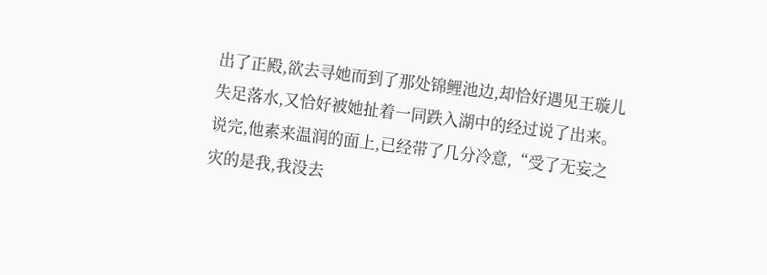出了正殿,欲去寻她而到了那处锦鲤池边,却恰好遇见王璇儿失足落水,又恰好被她扯着一同跌入湖中的经过说了出来。
说完,他素来温润的面上,已经带了几分冷意,“受了无妄之灾的是我,我没去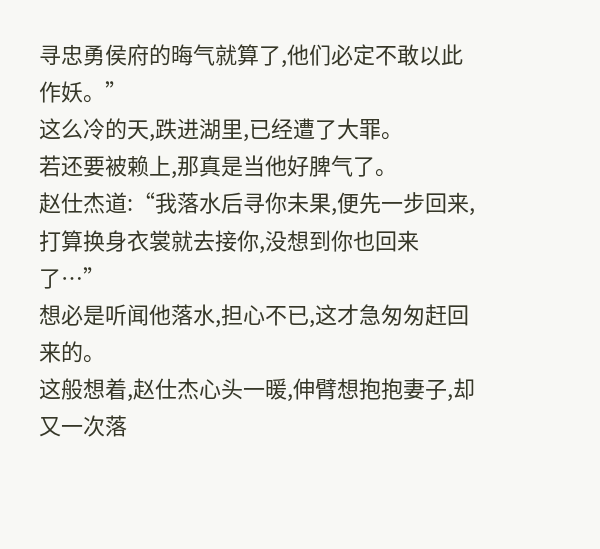寻忠勇侯府的晦气就算了,他们必定不敢以此作妖。”
这么冷的天,跌进湖里,已经遭了大罪。
若还要被赖上,那真是当他好脾气了。
赵仕杰道:“我落水后寻你未果,便先一步回来,打算换身衣裳就去接你,没想到你也回来了…”
想必是听闻他落水,担心不已,这才急匆匆赶回来的。
这般想着,赵仕杰心头一暖,伸臂想抱抱妻子,却又一次落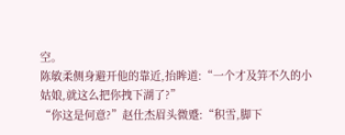空。
陈敏柔侧身避开他的靠近,抬眸道:“一个才及笄不久的小姑娘,就这么把你拽下湖了?”
“你这是何意?”赵仕杰眉头微蹙:“积雪,脚下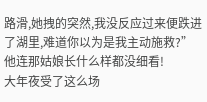路滑,她拽的突然,我没反应过来便跌进了湖里,难道你以为是我主动施救?”
他连那姑娘长什么样都没细看!
大年夜受了这么场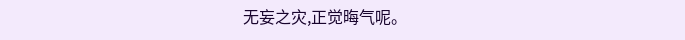无妄之灾,正觉晦气呢。